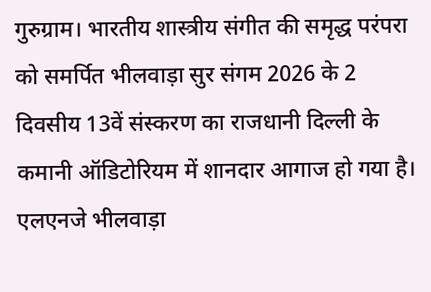गुरुग्राम। भारतीय शास्त्रीय संगीत की समृद्ध परंपरा को समर्पित भीलवाड़ा सुर संगम 2026 के 2 दिवसीय 13वें संस्करण का राजधानी दिल्ली के कमानी ऑडिटोरियम में शानदार आगाज हो गया है। एलएनजे भीलवाड़ा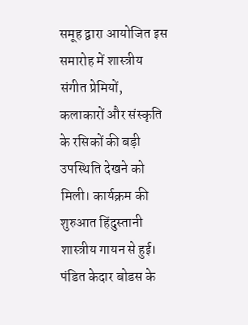समूह द्वारा आयोजित इस समारोह में शास्त्रीय संगीत प्रेमियों, कलाकारों और संस्कृति के रसिकों की बड़ी उपस्थिति देखने को मिली। कार्यक्रम की शुरुआत हिंदुस्तानी शास्त्रीय गायन से हुई। पंडित केदार बोडस के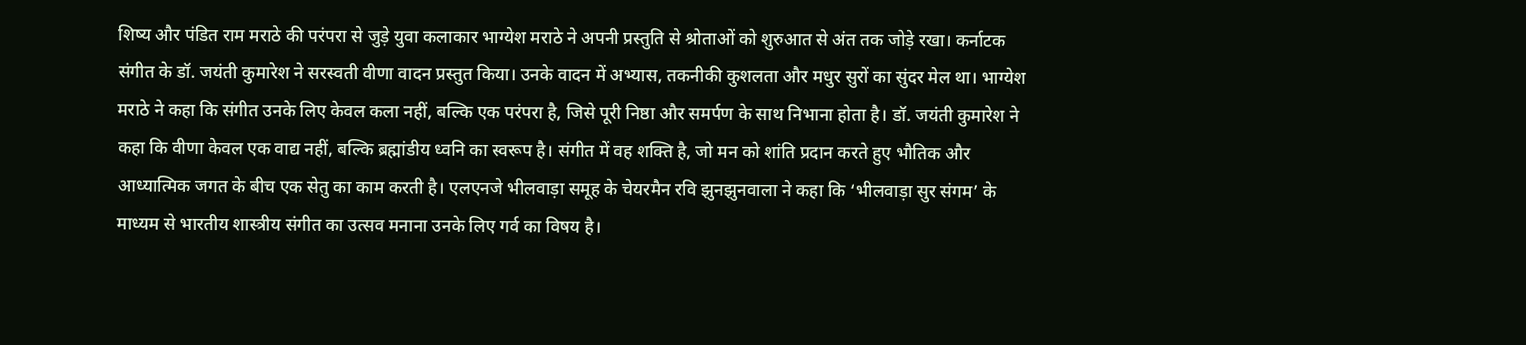शिष्य और पंडित राम मराठे की परंपरा से जुड़े युवा कलाकार भाग्येश मराठे ने अपनी प्रस्तुति से श्रोताओं को शुरुआत से अंत तक जोड़े रखा। कर्नाटक संगीत के डॉ. जयंती कुमारेश ने सरस्वती वीणा वादन प्रस्तुत किया। उनके वादन में अभ्यास, तकनीकी कुशलता और मधुर सुरों का सुंदर मेल था। भाग्येश मराठे ने कहा कि संगीत उनके लिए केवल कला नहीं, बल्कि एक परंपरा है, जिसे पूरी निष्ठा और समर्पण के साथ निभाना होता है। डॉ. जयंती कुमारेश ने कहा कि वीणा केवल एक वाद्य नहीं, बल्कि ब्रह्मांडीय ध्वनि का स्वरूप है। संगीत में वह शक्ति है, जो मन को शांति प्रदान करते हुए भौतिक और आध्यात्मिक जगत के बीच एक सेतु का काम करती है। एलएनजे भीलवाड़ा समूह के चेयरमैन रवि झुनझुनवाला ने कहा कि ‘भीलवाड़ा सुर संगम’ के माध्यम से भारतीय शास्त्रीय संगीत का उत्सव मनाना उनके लिए गर्व का विषय है।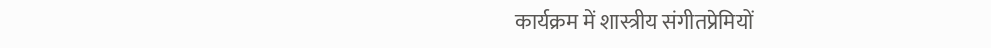कार्यक्रम में शास्त्रीय संगीतप्रेमियों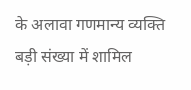के अलावा गणमान्य व्यक्ति बड़ी संख्या में शामिल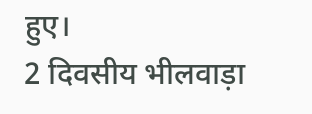हुए।
2 दिवसीय भीलवाड़ा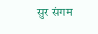सुर संगम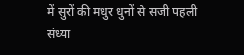में सुरों की मधुर धुनों से सजी पहली संध्या